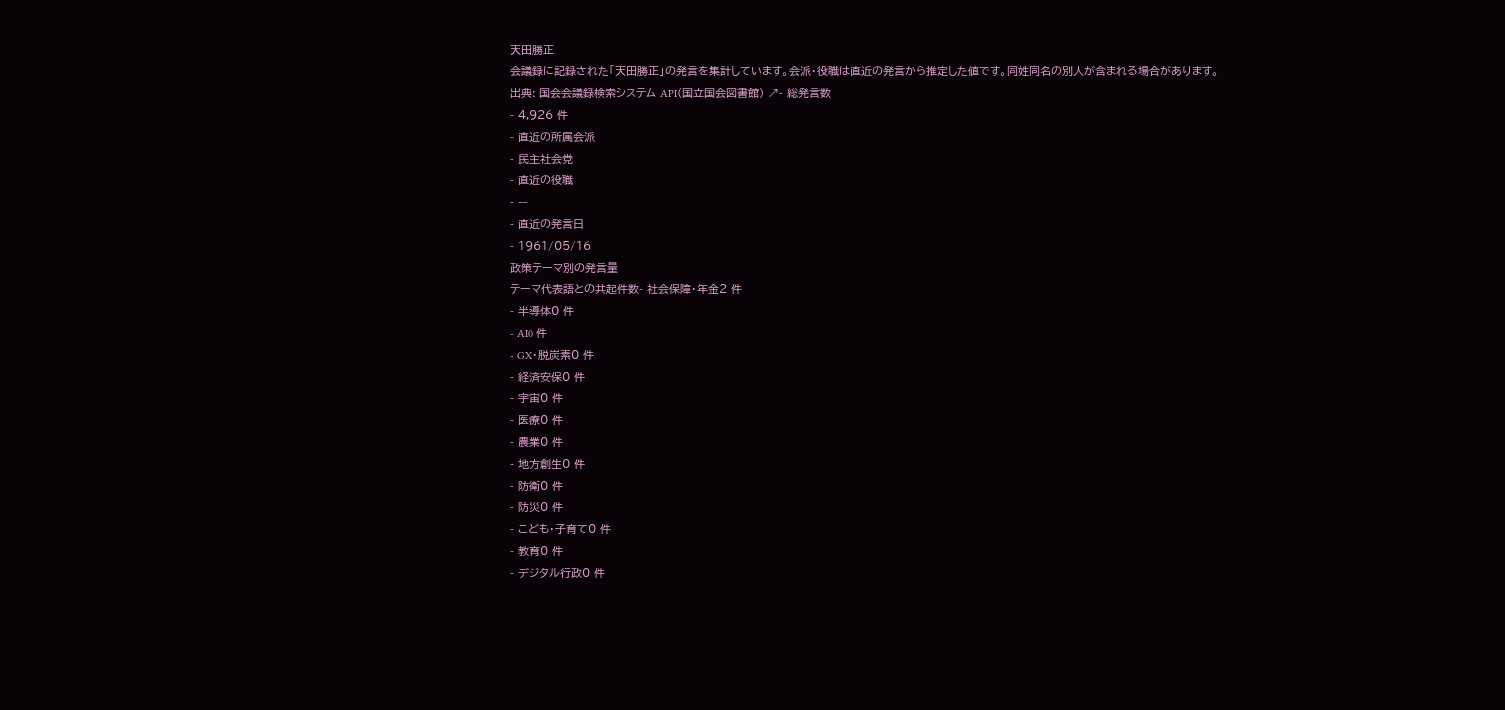天田勝正
会議録に記録された「天田勝正」の発言を集計しています。会派・役職は直近の発言から推定した値です。同姓同名の別人が含まれる場合があります。
出典: 国会会議録検索システム API(国立国会図書館) ↗- 総発言数
- 4,926 件
- 直近の所属会派
- 民主社会党
- 直近の役職
- —
- 直近の発言日
- 1961/05/16
政策テーマ別の発言量
テーマ代表語との共起件数- 社会保障・年金2 件
- 半導体0 件
- AI0 件
- GX・脱炭素0 件
- 経済安保0 件
- 宇宙0 件
- 医療0 件
- 農業0 件
- 地方創生0 件
- 防衛0 件
- 防災0 件
- こども・子育て0 件
- 教育0 件
- デジタル行政0 件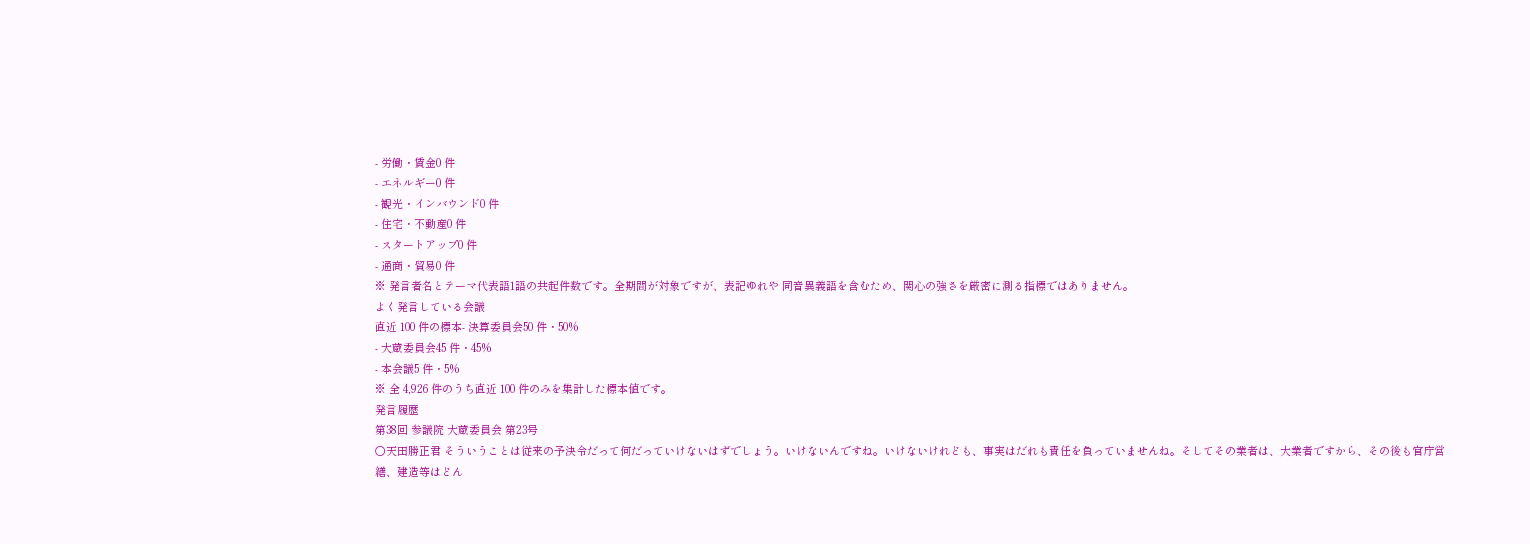- 労働・賃金0 件
- エネルギー0 件
- 観光・インバウンド0 件
- 住宅・不動産0 件
- スタートアップ0 件
- 通商・貿易0 件
※ 発言者名とテーマ代表語1語の共起件数です。全期間が対象ですが、表記ゆれや 同音異義語を含むため、関心の強さを厳密に測る指標ではありません。
よく発言している会議
直近 100 件の標本- 決算委員会50 件・50%
- 大蔵委員会45 件・45%
- 本会議5 件・5%
※ 全 4,926 件のうち直近 100 件のみを集計した標本値です。
発言履歴
第38回 参議院 大蔵委員会 第23号
○天田勝正君 そういうことは従来の予決令だって何だっていけないはずでしょう。いけないんですね。いけないけれども、事実はだれも責任を負っていませんね。そしてその業者は、大業者ですから、その後も官庁営繕、建造等はどん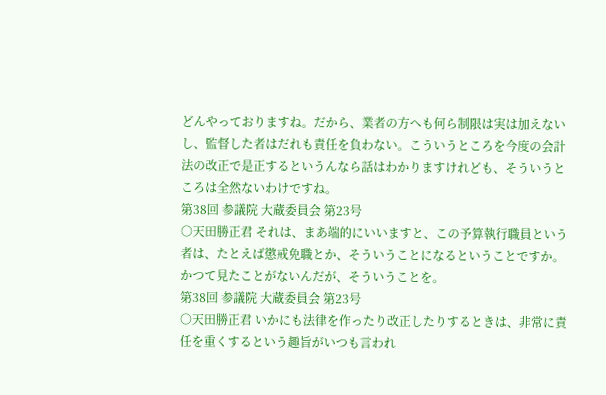どんやっておりますね。だから、業者の方へも何ら制限は実は加えないし、監督した者はだれも責任を負わない。こういうところを今度の会計法の改正で是正するというんなら話はわかりますけれども、そういうところは全然ないわけですね。
第38回 参議院 大蔵委員会 第23号
○天田勝正君 それは、まあ端的にいいますと、この予算執行職員という者は、たとえば懲戒免職とか、そういうことになるということですか。かつて見たことがないんだが、そういうことを。
第38回 参議院 大蔵委員会 第23号
○天田勝正君 いかにも法律を作ったり改正したりするときは、非常に責任を重くするという趣旨がいつも言われ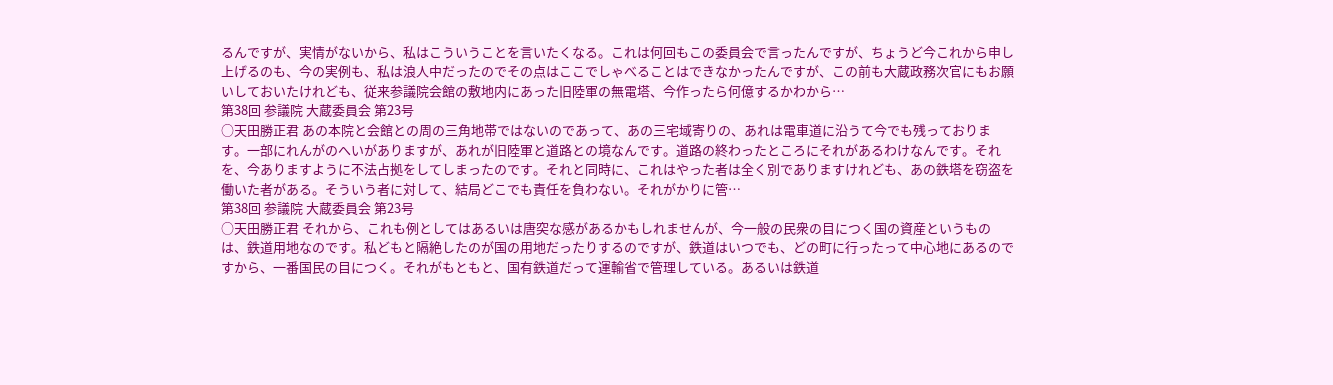るんですが、実情がないから、私はこういうことを言いたくなる。これは何回もこの委員会で言ったんですが、ちょうど今これから申し上げるのも、今の実例も、私は浪人中だったのでその点はここでしゃべることはできなかったんですが、この前も大蔵政務次官にもお願いしておいたけれども、従来参議院会館の敷地内にあった旧陸軍の無電塔、今作ったら何億するかわから…
第38回 参議院 大蔵委員会 第23号
○天田勝正君 あの本院と会館との周の三角地帯ではないのであって、あの三宅域寄りの、あれは電車道に沿うて今でも残っております。一部にれんがのへいがありますが、あれが旧陸軍と道路との境なんです。道路の終わったところにそれがあるわけなんです。それを、今ありますように不法占拠をしてしまったのです。それと同時に、これはやった者は全く別でありますけれども、あの鉄塔を窃盗を働いた者がある。そういう者に対して、結局どこでも責任を負わない。それがかりに管…
第38回 参議院 大蔵委員会 第23号
○天田勝正君 それから、これも例としてはあるいは唐突な感があるかもしれませんが、今一般の民衆の目につく国の資産というものは、鉄道用地なのです。私どもと隔絶したのが国の用地だったりするのですが、鉄道はいつでも、どの町に行ったって中心地にあるのですから、一番国民の目につく。それがもともと、国有鉄道だって運輸省で管理している。あるいは鉄道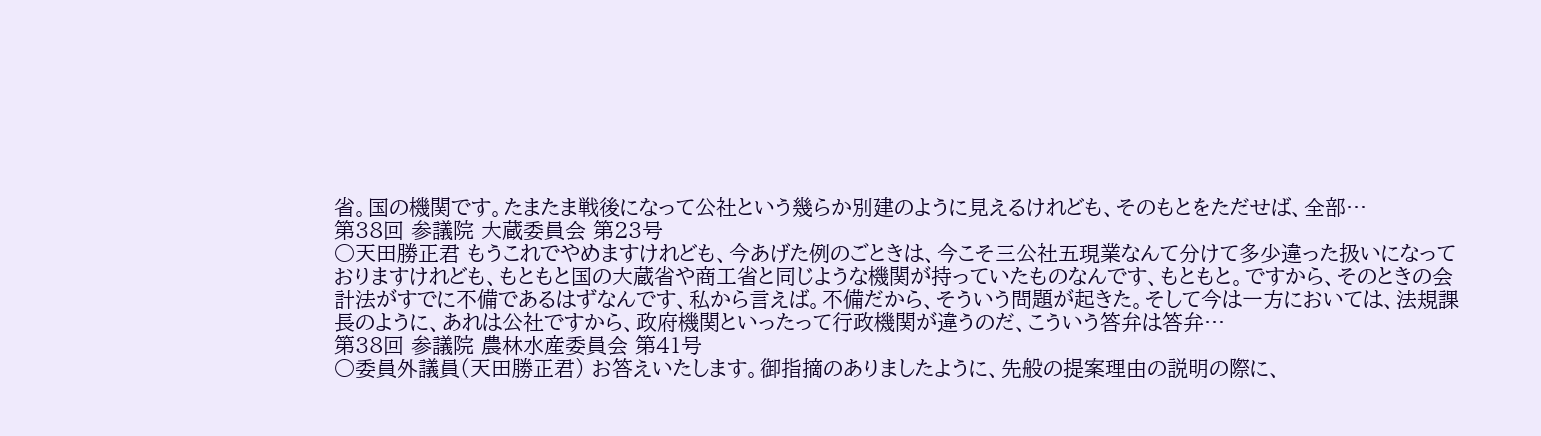省。国の機関です。たまたま戦後になって公社という幾らか別建のように見えるけれども、そのもとをただせば、全部…
第38回 参議院 大蔵委員会 第23号
○天田勝正君 もうこれでやめますけれども、今あげた例のごときは、今こそ三公社五現業なんて分けて多少違った扱いになっておりますけれども、もともと国の大蔵省や商工省と同じような機関が持っていたものなんです、もともと。ですから、そのときの会計法がすでに不備であるはずなんです、私から言えば。不備だから、そういう問題が起きた。そして今は一方においては、法規課長のように、あれは公社ですから、政府機関といったって行政機関が違うのだ、こういう答弁は答弁…
第38回 参議院 農林水産委員会 第41号
○委員外議員(天田勝正君) お答えいたします。御指摘のありましたように、先般の提案理由の説明の際に、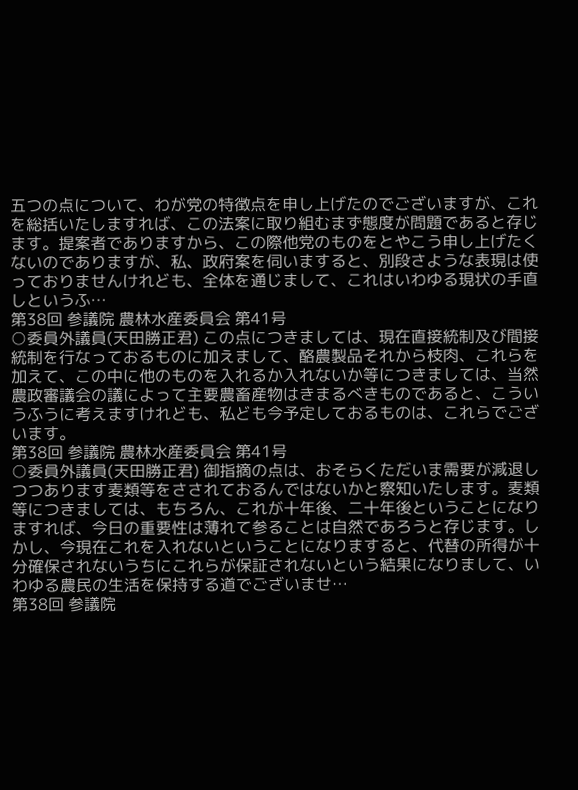五つの点について、わが党の特徴点を申し上げたのでございますが、これを総括いたしますれば、この法案に取り組むまず態度が問題であると存じます。提案者でありますから、この際他党のものをとやこう申し上げたくないのでありますが、私、政府案を伺いますると、別段さような表現は使っておりませんけれども、全体を通じまして、これはいわゆる現状の手直しというふ…
第38回 参議院 農林水産委員会 第41号
○委員外議員(天田勝正君) この点につきましては、現在直接統制及び間接統制を行なっておるものに加えまして、酪農製品それから枝肉、これらを加えて、この中に他のものを入れるか入れないか等につきましては、当然農政審議会の議によって主要農畜産物はきまるべきものであると、こういうふうに考えますけれども、私ども今予定しておるものは、これらでございます。
第38回 参議院 農林水産委員会 第41号
○委員外議員(天田勝正君) 御指摘の点は、おそらくただいま需要が減退しつつあります麦類等をさされておるんではないかと察知いたします。麦類等につきましては、もちろん、これが十年後、二十年後ということになりますれば、今日の重要性は薄れて参ることは自然であろうと存じます。しかし、今現在これを入れないということになりますると、代替の所得が十分確保されないうちにこれらが保証されないという結果になりまして、いわゆる農民の生活を保持する道でございませ…
第38回 参議院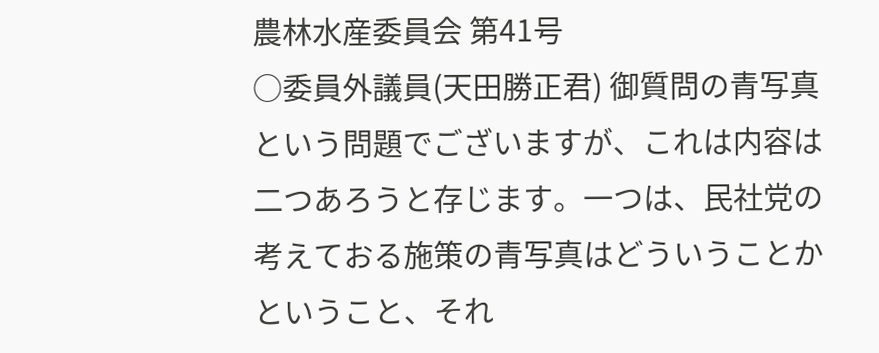農林水産委員会 第41号
○委員外議員(天田勝正君) 御質問の青写真という問題でございますが、これは内容は二つあろうと存じます。一つは、民社党の考えておる施策の青写真はどういうことかということ、それ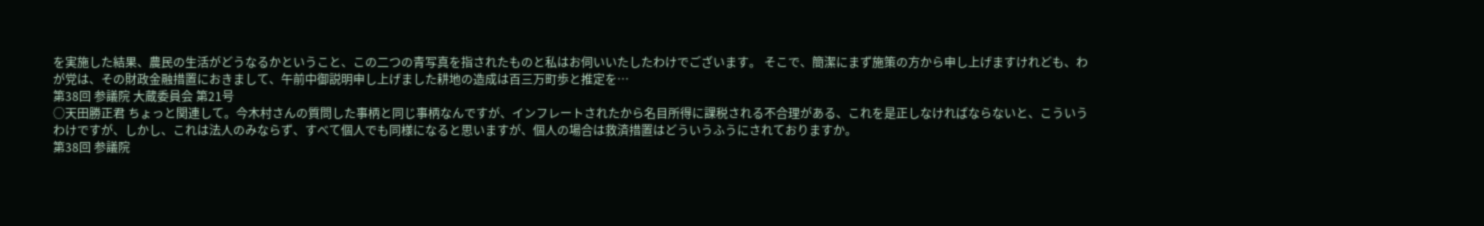を実施した結果、農民の生活がどうなるかということ、この二つの青写真を指されたものと私はお伺いいたしたわけでございます。 そこで、簡潔にまず施策の方から申し上げますけれども、わが党は、その財政金融措置におきまして、午前中御説明申し上げました耕地の造成は百三万町歩と推定を…
第38回 参議院 大蔵委員会 第21号
○天田勝正君 ちょっと関連して。今木村さんの質問した事柄と同じ事柄なんですが、インフレートされたから名目所得に課税される不合理がある、これを是正しなければならないと、こういうわけですが、しかし、これは法人のみならず、すべて個人でも同様になると思いますが、個人の場合は救済措置はどういうふうにされておりますか。
第38回 参議院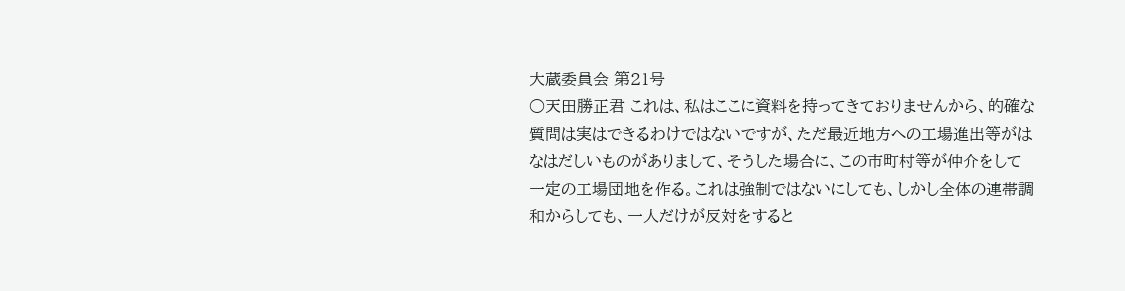大蔵委員会 第21号
○天田勝正君 これは、私はここに資料を持ってきておりませんから、的確な質問は実はできるわけではないですが、ただ最近地方への工場進出等がはなはだしいものがありまして、そうした場合に、この市町村等が仲介をして一定の工場団地を作る。これは強制ではないにしても、しかし全体の連帯調和からしても、一人だけが反対をすると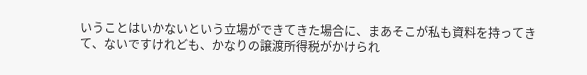いうことはいかないという立場ができてきた場合に、まあそこが私も資料を持ってきて、ないですけれども、かなりの譲渡所得税がかけられ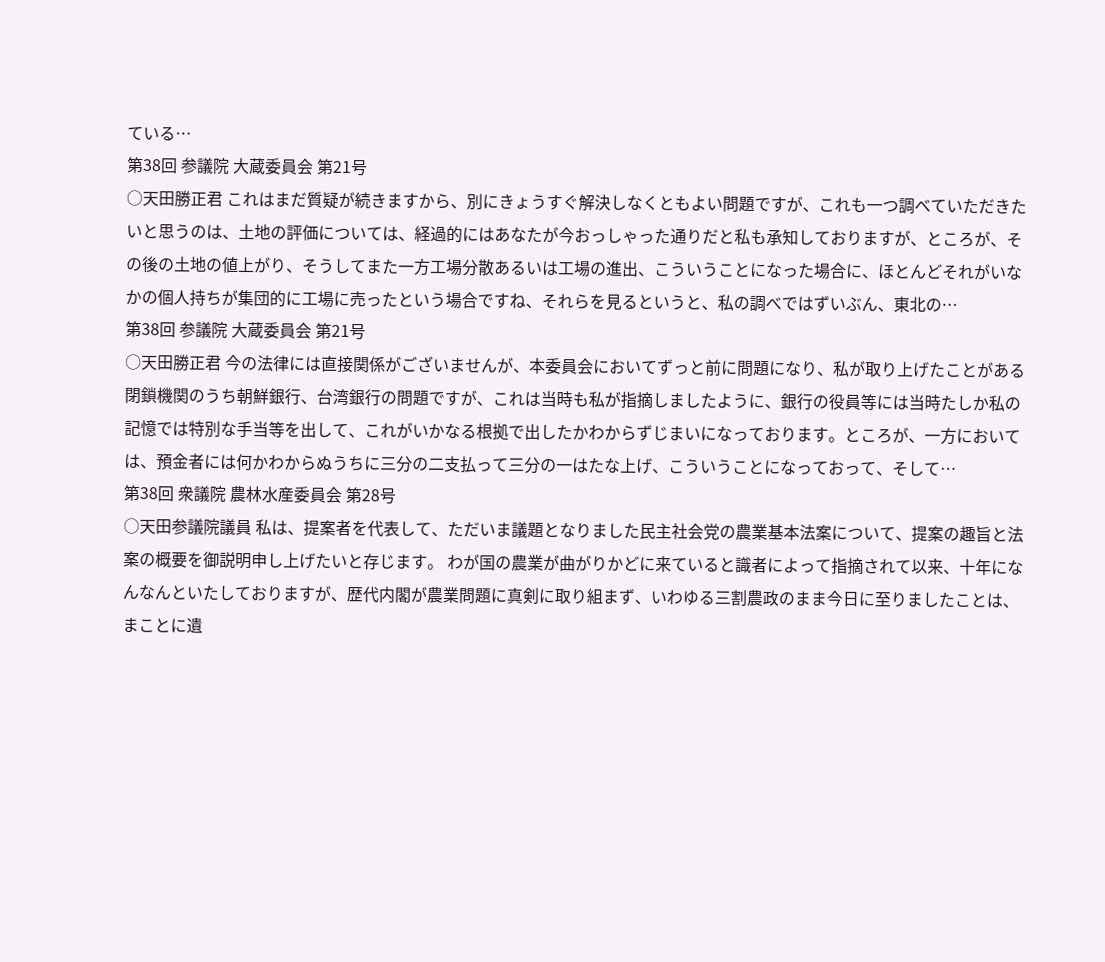ている…
第38回 参議院 大蔵委員会 第21号
○天田勝正君 これはまだ質疑が続きますから、別にきょうすぐ解決しなくともよい問題ですが、これも一つ調べていただきたいと思うのは、土地の評価については、経過的にはあなたが今おっしゃった通りだと私も承知しておりますが、ところが、その後の土地の値上がり、そうしてまた一方工場分散あるいは工場の進出、こういうことになった場合に、ほとんどそれがいなかの個人持ちが集団的に工場に売ったという場合ですね、それらを見るというと、私の調べではずいぶん、東北の…
第38回 参議院 大蔵委員会 第21号
○天田勝正君 今の法律には直接関係がございませんが、本委員会においてずっと前に問題になり、私が取り上げたことがある閉鎖機関のうち朝鮮銀行、台湾銀行の問題ですが、これは当時も私が指摘しましたように、銀行の役員等には当時たしか私の記憶では特別な手当等を出して、これがいかなる根拠で出したかわからずじまいになっております。ところが、一方においては、預金者には何かわからぬうちに三分の二支払って三分の一はたな上げ、こういうことになっておって、そして…
第38回 衆議院 農林水産委員会 第28号
○天田参議院議員 私は、提案者を代表して、ただいま議題となりました民主社会党の農業基本法案について、提案の趣旨と法案の概要を御説明申し上げたいと存じます。 わが国の農業が曲がりかどに来ていると識者によって指摘されて以来、十年になんなんといたしておりますが、歴代内閣が農業問題に真剣に取り組まず、いわゆる三割農政のまま今日に至りましたことは、まことに遺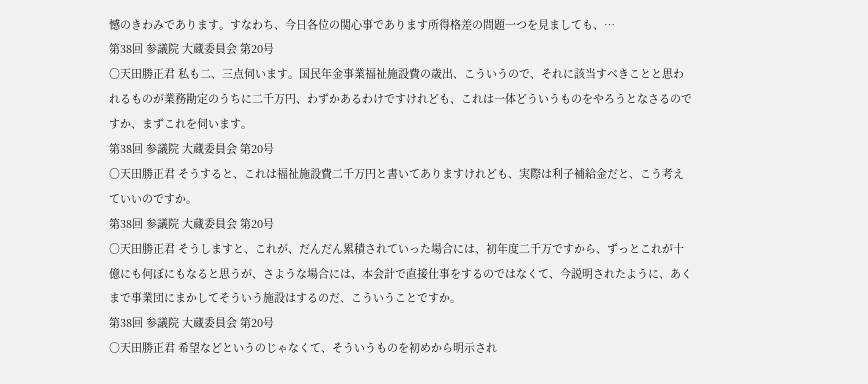憾のきわみであります。すなわち、今日各位の関心事であります所得格差の問題一つを見ましても、…
第38回 参議院 大蔵委員会 第20号
○天田勝正君 私も二、三点伺います。国民年金事業福祉施設費の歳出、こういうので、それに該当すべきことと思われるものが業務勘定のうちに二千万円、わずかあるわけですけれども、これは一体どういうものをやろうとなさるのですか、まずこれを伺います。
第38回 参議院 大蔵委員会 第20号
○天田勝正君 そうすると、これは福祉施設費二千万円と書いてありますけれども、実際は利子補給金だと、こう考えていいのですか。
第38回 参議院 大蔵委員会 第20号
○天田勝正君 そうしますと、これが、だんだん累積されていった場合には、初年度二千万ですから、ずっとこれが十億にも何ぼにもなると思うが、さような場合には、本会計で直接仕事をするのではなくて、今説明されたように、あくまで事業団にまかしてそういう施設はするのだ、こういうことですか。
第38回 参議院 大蔵委員会 第20号
○天田勝正君 希望などというのじゃなくて、そういうものを初めから明示され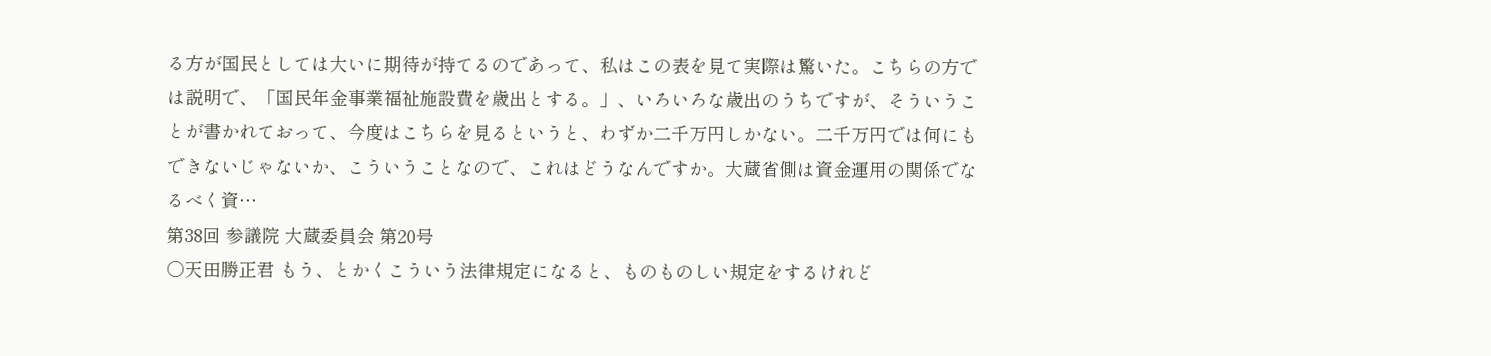る方が国民としては大いに期待が持てるのであって、私はこの表を見て実際は驚いた。こちらの方では説明で、「国民年金事業福祉施設費を歳出とする。」、いろいろな歳出のうちですが、そういうことが書かれておって、今度はこちらを見るというと、わずか二千万円しかない。二千万円では何にもできないじゃないか、こういうことなので、これはどうなんですか。大蔵省側は資金運用の関係でなるべく資…
第38回 参議院 大蔵委員会 第20号
○天田勝正君 もう、とかくこういう法律規定になると、ものものしい規定をするけれど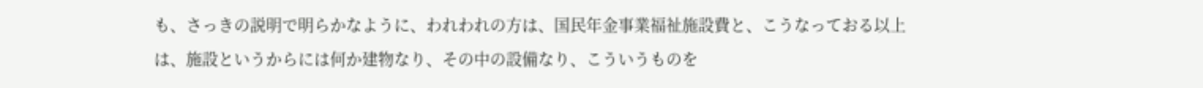も、さっきの説明で明らかなように、われわれの方は、国民年金事業福祉施設費と、こうなっておる以上は、施設というからには何か建物なり、その中の設備なり、こういうものを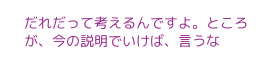だれだって考えるんですよ。ところが、今の説明でいけば、言うな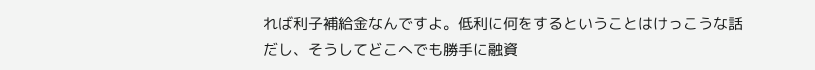れば利子補給金なんですよ。低利に何をするということはけっこうな話だし、そうしてどこへでも勝手に融資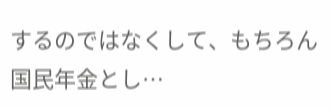するのではなくして、もちろん国民年金とし…